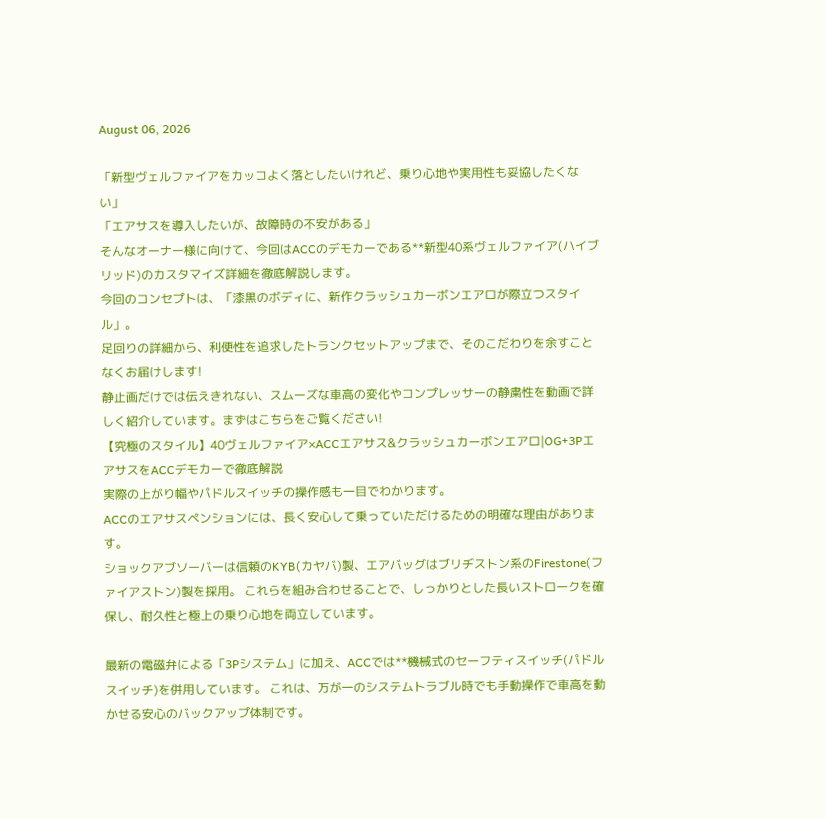August 06, 2026

「新型ヴェルファイアをカッコよく落としたいけれど、乗り心地や実用性も妥協したくない」
「エアサスを導入したいが、故障時の不安がある」
そんなオーナー様に向けて、今回はACCのデモカーである**新型40系ヴェルファイア(ハイブリッド)のカスタマイズ詳細を徹底解説します。
今回のコンセプトは、「漆黒のボディに、新作クラッシュカーボンエアロが際立つスタイル」。
足回りの詳細から、利便性を追求したトランクセットアップまで、そのこだわりを余すことなくお届けします!
静止画だけでは伝えきれない、スムーズな車高の変化やコンプレッサーの静粛性を動画で詳しく紹介しています。まずはこちらをご覧ください!
【究極のスタイル】40ヴェルファイア×ACCエアサス&クラッシュカーボンエアロ|OG+3PエアサスをACCデモカーで徹底解説
実際の上がり幅やパドルスイッチの操作感も一目でわかります。
ACCのエアサスペンションには、長く安心して乗っていただけるための明確な理由があります。
ショックアブソーバーは信頼のKYB(カヤバ)製、エアバッグはブリヂストン系のFirestone(ファイアストン)製を採用。 これらを組み合わせることで、しっかりとした長いストロークを確保し、耐久性と極上の乗り心地を両立しています。

最新の電磁弁による「3Pシステム」に加え、ACCでは**機械式のセーフティスイッチ(パドルスイッチ)を併用しています。 これは、万が一のシステムトラブル時でも手動操作で車高を動かせる安心のバックアップ体制です。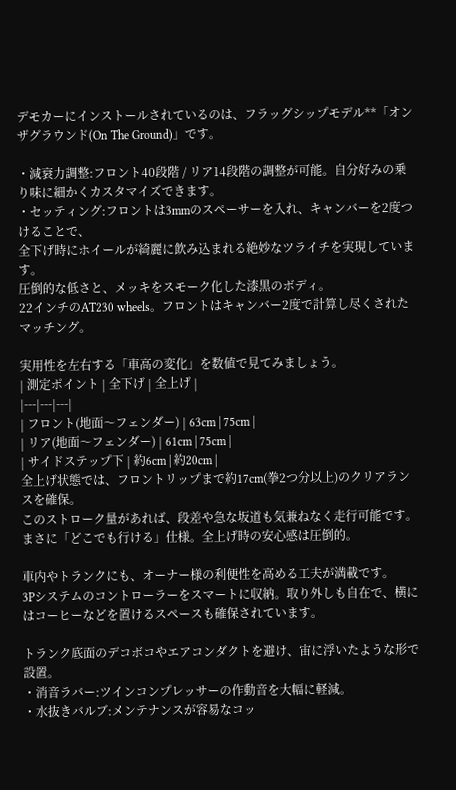デモカーにインストールされているのは、フラッグシップモデル**「オンザグラウンド(On The Ground)」です。

・減衰力調整:フロント40段階 / リア14段階の調整が可能。自分好みの乗り味に細かくカスタマイズできます。
・セッティング:フロントは3mmのスペーサーを入れ、キャンバーを2度つけることで、
全下げ時にホイールが綺麗に飲み込まれる絶妙なツライチを実現しています。
圧倒的な低さと、メッキをスモーク化した漆黒のボディ。
22インチのAT230 wheels。フロントはキャンバー2度で計算し尽くされたマッチング。

実用性を左右する「車高の変化」を数値で見てみましょう。
| 測定ポイント | 全下げ | 全上げ |
|---|---|---|
| フロント(地面〜フェンダー) | 63cm | 75cm |
| リア(地面〜フェンダー) | 61cm | 75cm |
| サイドステップ下 | 約6cm | 約20cm |
全上げ状態では、フロントリップまで約17cm(拳2つ分以上)のクリアランスを確保。
このストローク量があれば、段差や急な坂道も気兼ねなく走行可能です。
まさに「どこでも行ける」仕様。全上げ時の安心感は圧倒的。

車内やトランクにも、オーナー様の利便性を高める工夫が満載です。
3Pシステムのコントローラーをスマートに収納。取り外しも自在で、横にはコーヒーなどを置けるスペースも確保されています。

トランク底面のデコボコやエアコンダクトを避け、宙に浮いたような形で設置。
・消音ラバー:ツインコンプレッサーの作動音を大幅に軽減。
・水抜きバルブ:メンテナンスが容易なコッ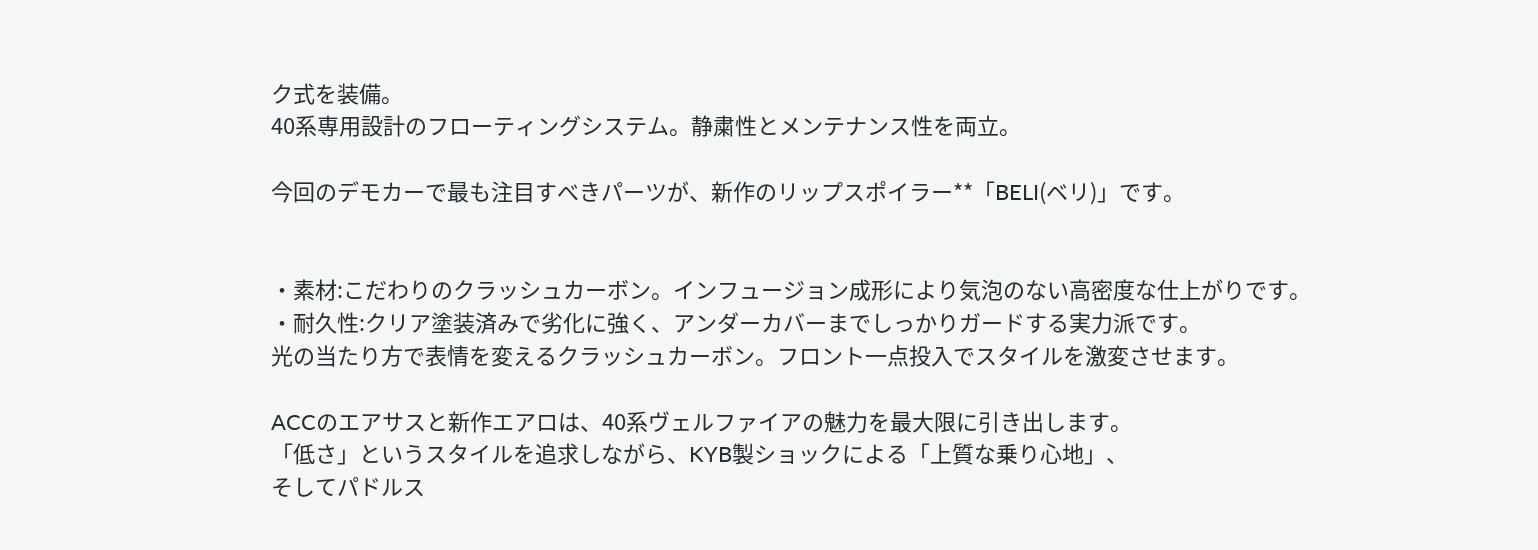ク式を装備。
40系専用設計のフローティングシステム。静粛性とメンテナンス性を両立。

今回のデモカーで最も注目すべきパーツが、新作のリップスポイラー**「BELI(ベリ)」です。


・素材:こだわりのクラッシュカーボン。インフュージョン成形により気泡のない高密度な仕上がりです。
・耐久性:クリア塗装済みで劣化に強く、アンダーカバーまでしっかりガードする実力派です。
光の当たり方で表情を変えるクラッシュカーボン。フロント一点投入でスタイルを激変させます。

ACCのエアサスと新作エアロは、40系ヴェルファイアの魅力を最大限に引き出します。
「低さ」というスタイルを追求しながら、KYB製ショックによる「上質な乗り心地」、
そしてパドルス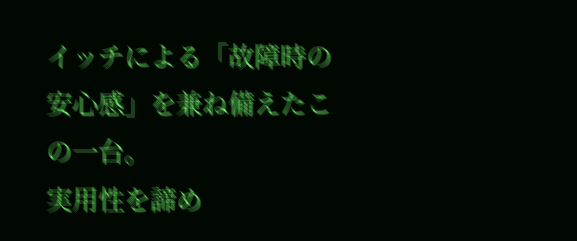イッチによる「故障時の安心感」を兼ね備えたこの一台。
実用性を諦め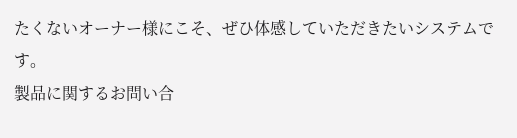たくないオーナー様にこそ、ぜひ体感していただきたいシステムです。
製品に関するお問い合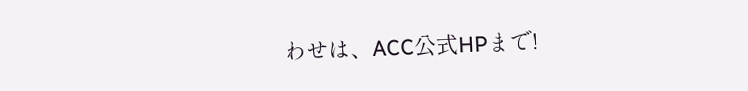わせは、ACC公式HPまで!